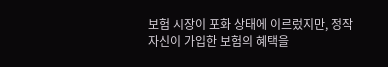보험 시장이 포화 상태에 이르렀지만, 정작 자신이 가입한 보험의 혜택을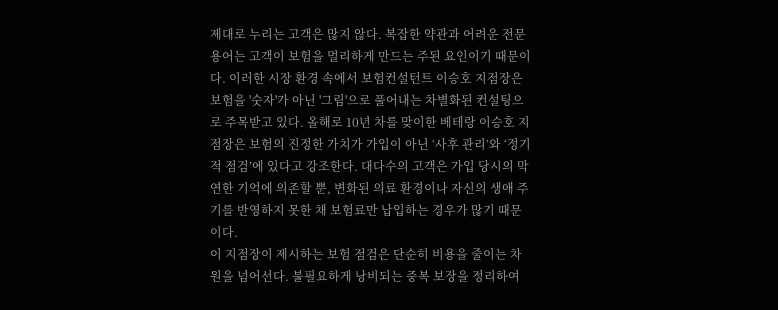제대로 누리는 고객은 많지 않다. 복잡한 약관과 어려운 전문 용어는 고객이 보험을 멀리하게 만드는 주된 요인이기 때문이다. 이러한 시장 환경 속에서 보험컨설턴트 이승호 지점장은 보험을 '숫자'가 아닌 '그림'으로 풀어내는 차별화된 컨설팅으로 주목받고 있다. 올해로 10년 차를 맞이한 베테랑 이승호 지점장은 보험의 진정한 가치가 가입이 아닌 ‘사후 관리’와 ‘정기적 점검’에 있다고 강조한다. 대다수의 고객은 가입 당시의 막연한 기억에 의존할 뿐, 변화된 의료 환경이나 자신의 생애 주기를 반영하지 못한 채 보험료만 납입하는 경우가 많기 때문이다.
이 지점장이 제시하는 보험 점검은 단순히 비용을 줄이는 차원을 넘어선다. 불필요하게 낭비되는 중복 보장을 정리하여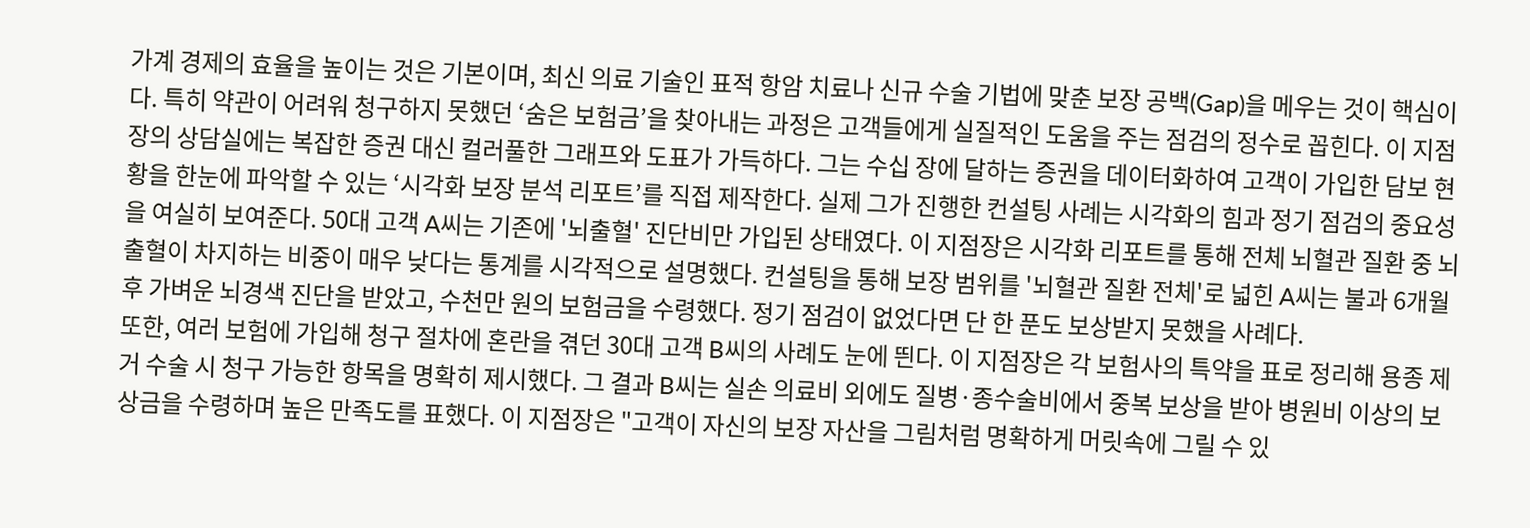가계 경제의 효율을 높이는 것은 기본이며, 최신 의료 기술인 표적 항암 치료나 신규 수술 기법에 맞춘 보장 공백(Gap)을 메우는 것이 핵심이다. 특히 약관이 어려워 청구하지 못했던 ‘숨은 보험금’을 찾아내는 과정은 고객들에게 실질적인 도움을 주는 점검의 정수로 꼽힌다. 이 지점장의 상담실에는 복잡한 증권 대신 컬러풀한 그래프와 도표가 가득하다. 그는 수십 장에 달하는 증권을 데이터화하여 고객이 가입한 담보 현황을 한눈에 파악할 수 있는 ‘시각화 보장 분석 리포트’를 직접 제작한다. 실제 그가 진행한 컨설팅 사례는 시각화의 힘과 정기 점검의 중요성을 여실히 보여준다. 50대 고객 A씨는 기존에 '뇌출혈' 진단비만 가입된 상태였다. 이 지점장은 시각화 리포트를 통해 전체 뇌혈관 질환 중 뇌출혈이 차지하는 비중이 매우 낮다는 통계를 시각적으로 설명했다. 컨설팅을 통해 보장 범위를 '뇌혈관 질환 전체'로 넓힌 A씨는 불과 6개월 후 가벼운 뇌경색 진단을 받았고, 수천만 원의 보험금을 수령했다. 정기 점검이 없었다면 단 한 푼도 보상받지 못했을 사례다.
또한, 여러 보험에 가입해 청구 절차에 혼란을 겪던 30대 고객 B씨의 사례도 눈에 띈다. 이 지점장은 각 보험사의 특약을 표로 정리해 용종 제거 수술 시 청구 가능한 항목을 명확히 제시했다. 그 결과 B씨는 실손 의료비 외에도 질병·종수술비에서 중복 보상을 받아 병원비 이상의 보상금을 수령하며 높은 만족도를 표했다. 이 지점장은 "고객이 자신의 보장 자산을 그림처럼 명확하게 머릿속에 그릴 수 있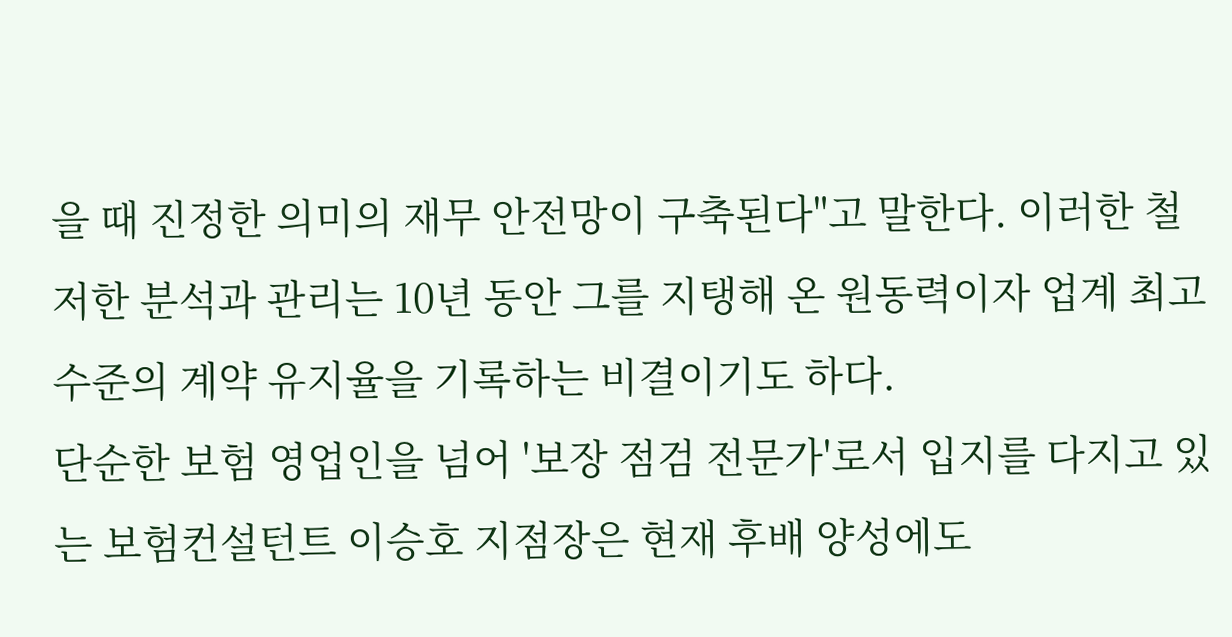을 때 진정한 의미의 재무 안전망이 구축된다"고 말한다. 이러한 철저한 분석과 관리는 10년 동안 그를 지탱해 온 원동력이자 업계 최고 수준의 계약 유지율을 기록하는 비결이기도 하다.
단순한 보험 영업인을 넘어 '보장 점검 전문가'로서 입지를 다지고 있는 보험컨설턴트 이승호 지점장은 현재 후배 양성에도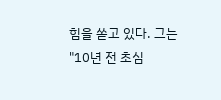힘을 쏟고 있다. 그는 "10년 전 초심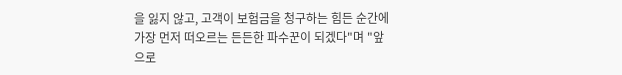을 잃지 않고, 고객이 보험금을 청구하는 힘든 순간에 가장 먼저 떠오르는 든든한 파수꾼이 되겠다"며 "앞으로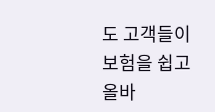도 고객들이 보험을 쉽고 올바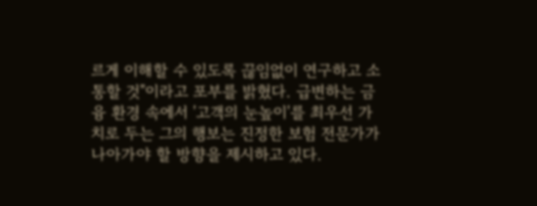르게 이해할 수 있도록 끊임없이 연구하고 소통할 것"이라고 포부를 밝혔다. 급변하는 금융 환경 속에서 '고객의 눈높이'를 최우선 가치로 두는 그의 행보는 진정한 보험 전문가가 나아가야 할 방향을 제시하고 있다.